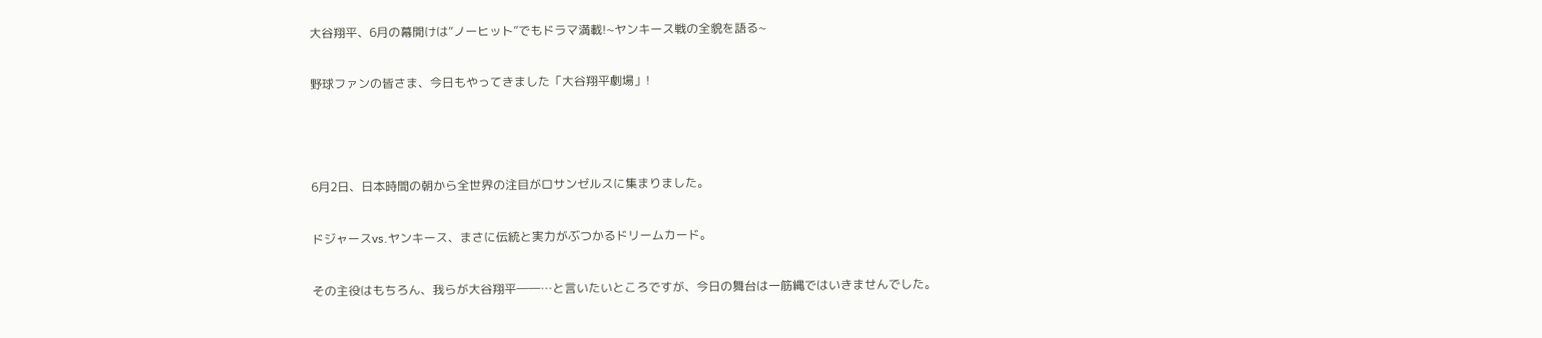大谷翔平、6月の幕開けは“ノーヒット”でもドラマ満載!~ヤンキース戦の全貌を語る~

野球ファンの皆さま、今日もやってきました「大谷翔平劇場」!



6月2日、日本時間の朝から全世界の注目がロサンゼルスに集まりました。

ドジャースvs.ヤンキース、まさに伝統と実力がぶつかるドリームカード。

その主役はもちろん、我らが大谷翔平――…と言いたいところですが、今日の舞台は一筋縄ではいきませんでした。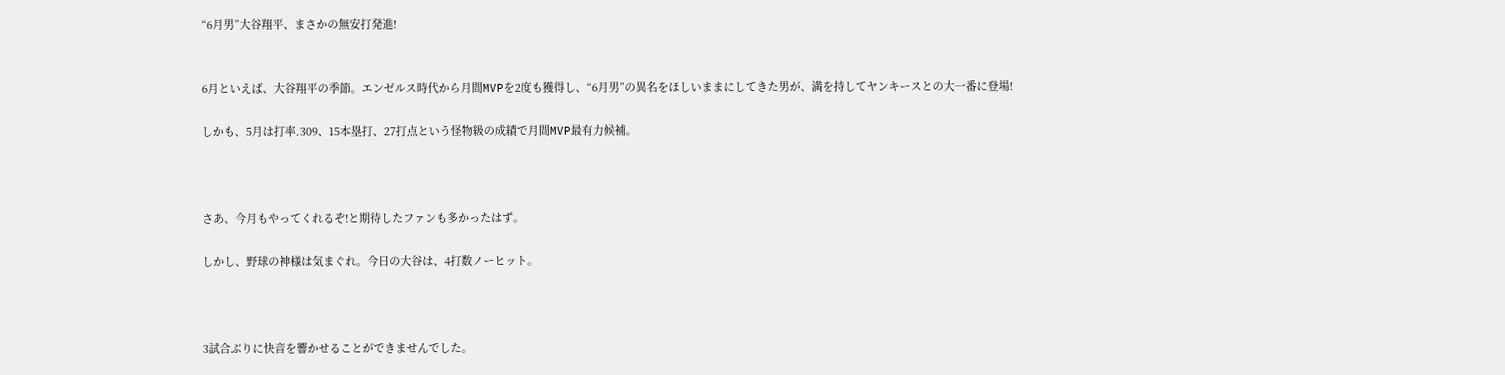“6月男”大谷翔平、まさかの無安打発進!


6月といえば、大谷翔平の季節。エンゼルス時代から月間MVPを2度も獲得し、“6月男”の異名をほしいままにしてきた男が、満を持してヤンキースとの大一番に登場!

しかも、5月は打率.309、15本塁打、27打点という怪物級の成績で月間MVP最有力候補。



さあ、今月もやってくれるぞ!と期待したファンも多かったはず。

しかし、野球の神様は気まぐれ。今日の大谷は、4打数ノーヒット。



3試合ぶりに快音を響かせることができませんでした。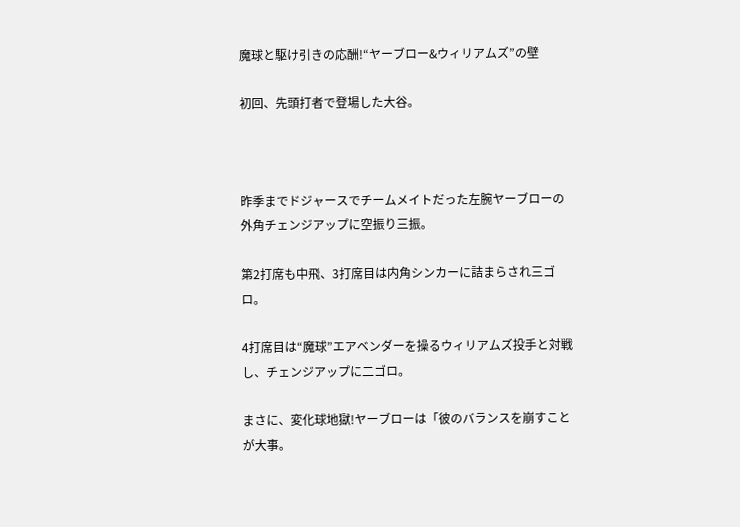魔球と駆け引きの応酬!“ヤーブロー&ウィリアムズ”の壁

初回、先頭打者で登場した大谷。



昨季までドジャースでチームメイトだった左腕ヤーブローの外角チェンジアップに空振り三振。

第2打席も中飛、3打席目は内角シンカーに詰まらされ三ゴロ。

4打席目は“魔球”エアベンダーを操るウィリアムズ投手と対戦し、チェンジアップに二ゴロ。

まさに、変化球地獄!ヤーブローは「彼のバランスを崩すことが大事。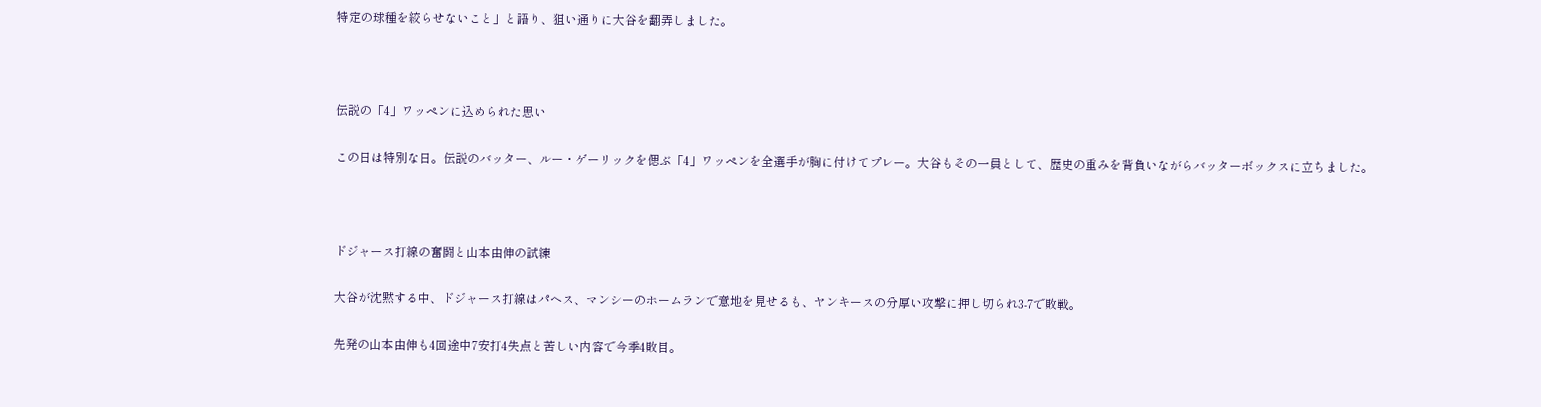特定の球種を絞らせないこと」と語り、狙い通りに大谷を翻弄しました。



伝説の「4」ワッペンに込められた思い

この日は特別な日。伝説のバッター、ルー・ゲーリックを偲ぶ「4」ワッペンを全選手が胸に付けてプレー。大谷もその一員として、歴史の重みを背負いながらバッターボックスに立ちました。



ドジャース打線の奮闘と山本由伸の試練

大谷が沈黙する中、ドジャース打線はパヘス、マンシーのホームランで意地を見せるも、ヤンキースの分厚い攻撃に押し切られ3-7で敗戦。

先発の山本由伸も4回途中7安打4失点と苦しい内容で今季4敗目。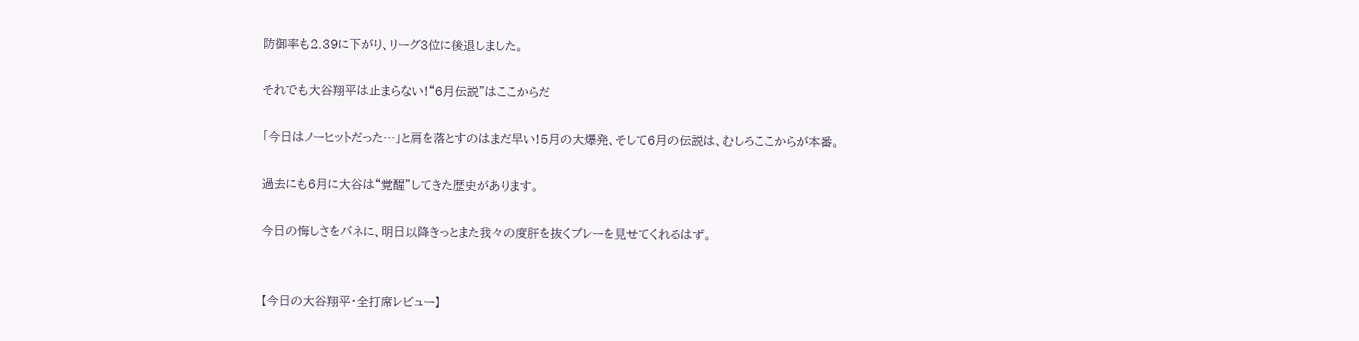防御率も2.39に下がり、リーグ3位に後退しました。

それでも大谷翔平は止まらない!“6月伝説”はここからだ

「今日はノーヒットだった…」と肩を落とすのはまだ早い!5月の大爆発、そして6月の伝説は、むしろここからが本番。

過去にも6月に大谷は“覚醒”してきた歴史があります。

今日の悔しさをバネに、明日以降きっとまた我々の度肝を抜くプレーを見せてくれるはず。


【今日の大谷翔平・全打席レビュー】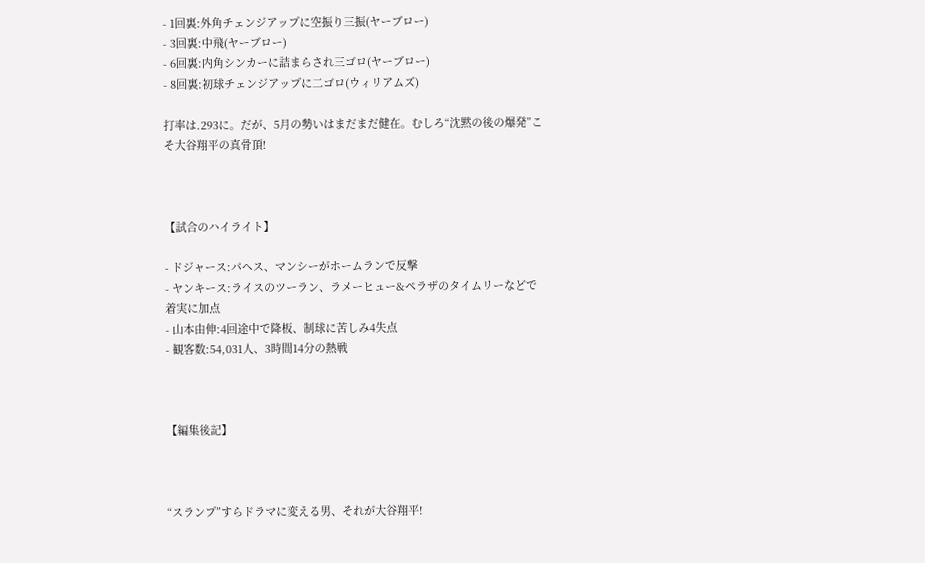- 1回裏:外角チェンジアップに空振り三振(ヤーブロー)
- 3回裏:中飛(ヤーブロー)
- 6回裏:内角シンカーに詰まらされ三ゴロ(ヤーブロー)
- 8回裏:初球チェンジアップに二ゴロ(ウィリアムズ)

打率は.293に。だが、5月の勢いはまだまだ健在。むしろ“沈黙の後の爆発”こそ大谷翔平の真骨頂!



【試合のハイライト】

- ドジャース:パヘス、マンシーがホームランで反撃
- ヤンキース:ライスのツーラン、ラメーヒュー&ペラザのタイムリーなどで着実に加点
- 山本由伸:4回途中で降板、制球に苦しみ4失点
- 観客数:54,031人、3時間14分の熱戦



【編集後記】



“スランプ”すらドラマに変える男、それが大谷翔平!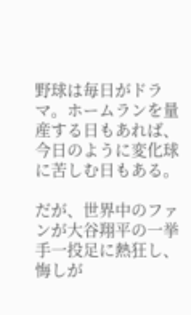野球は毎日がドラマ。ホームランを量産する日もあれば、今日のように変化球に苦しむ日もある。

だが、世界中のファンが大谷翔平の一挙手一投足に熱狂し、悔しが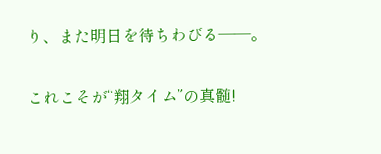り、また明日を待ちわびる――。

これこそが“翔タイム”の真髄!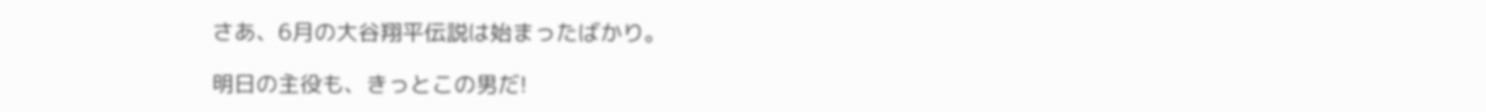さあ、6月の大谷翔平伝説は始まったばかり。

明日の主役も、きっとこの男だ!